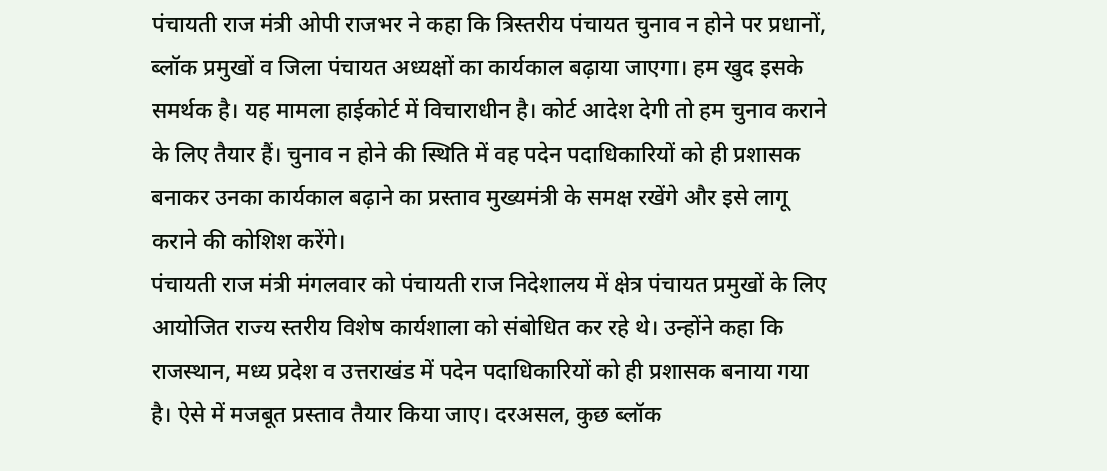पंचायती राज मंत्री ओपी राजभर ने कहा कि त्रिस्तरीय पंचायत चुनाव न होने पर प्रधानों, ब्लॉक प्रमुखों व जिला पंचायत अध्यक्षों का कार्यकाल बढ़ाया जाएगा। हम खुद इसके समर्थक है। यह मामला हाईकोर्ट में विचाराधीन है। कोर्ट आदेश देगी तो हम चुनाव कराने के लिए तैयार हैं। चुनाव न होने की स्थिति में वह पदेन पदाधिकारियों को ही प्रशासक बनाकर उनका कार्यकाल बढ़ाने का प्रस्ताव मुख्यमंत्री के समक्ष रखेंगे और इसे लागू कराने की कोशिश करेंगे।
पंचायती राज मंत्री मंगलवार को पंचायती राज निदेशालय में क्षेत्र पंचायत प्रमुखों के लिए आयोजित राज्य स्तरीय विशेष कार्यशाला को संबोधित कर रहे थे। उन्होंने कहा कि राजस्थान, मध्य प्रदेश व उत्तराखंड में पदेन पदाधिकारियों को ही प्रशासक बनाया गया है। ऐसे में मजबूत प्रस्ताव तैयार किया जाए। दरअसल, कुछ ब्लॉक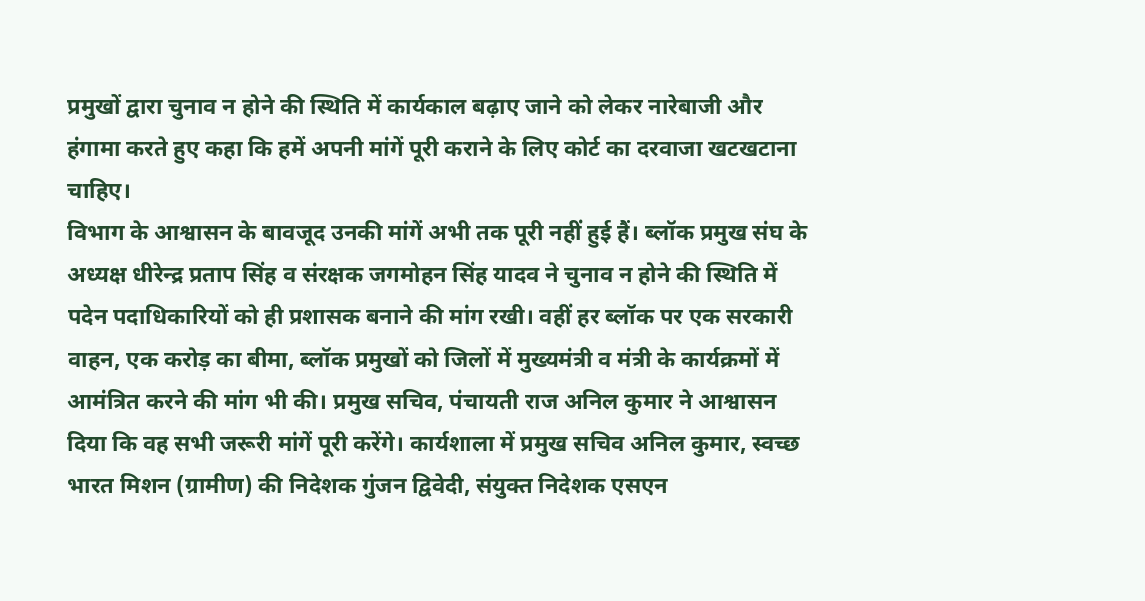प्रमुखों द्वारा चुनाव न होने की स्थिति में कार्यकाल बढ़ाए जाने को लेकर नारेबाजी और हंगामा करते हुए कहा कि हमें अपनी मांगें पूरी कराने के लिए कोर्ट का दरवाजा खटखटाना चाहिए।
विभाग के आश्वासन के बावजूद उनकी मांगें अभी तक पूरी नहीं हुई हैं। ब्लॉक प्रमुख संघ के अध्यक्ष धीरेन्द्र प्रताप सिंह व संरक्षक जगमोहन सिंह यादव ने चुनाव न होने की स्थिति में पदेन पदाधिकारियों को ही प्रशासक बनाने की मांग रखी। वहीं हर ब्लॉक पर एक सरकारी वाहन, एक करोड़ का बीमा, ब्लॉक प्रमुखों को जिलों में मुख्यमंत्री व मंत्री के कार्यक्रमों में आमंत्रित करने की मांग भी की। प्रमुख सचिव, पंचायती राज अनिल कुमार ने आश्वासन दिया कि वह सभी जरूरी मांगें पूरी करेंगे। कार्यशाला में प्रमुख सचिव अनिल कुमार, स्वच्छ भारत मिशन (ग्रामीण) की निदेशक गुंजन द्विवेदी, संयुक्त निदेशक एसएन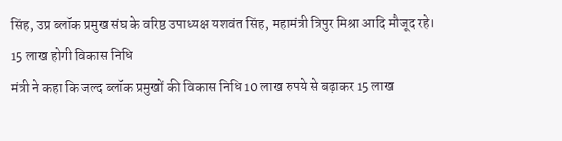सिंह, उप्र ब्लॉक प्रमुख संघ के वरिष्ठ उपाध्यक्ष यशवंत सिंह, महामंत्री त्रिपुर मिश्रा आदि मौजूद रहे।
15 लाख होगी विकास निधि
मंत्री ने कहा कि जल्द ब्लॉक प्रमुखों की विकास निधि 10 लाख रुपये से बढ़ाकर 15 लाख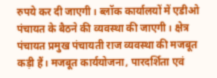रुपये कर दी जाएगी। ब्लॉक कार्यालयों में एडीओ पंचायत के बैठने की व्यवस्था की जाएगी। क्षेत्र पंचायत प्रमुख पंचायती राज व्यवस्था की मजबूत कड़ी हैं। मजबूत कार्ययोजना, पारदर्शिता एवं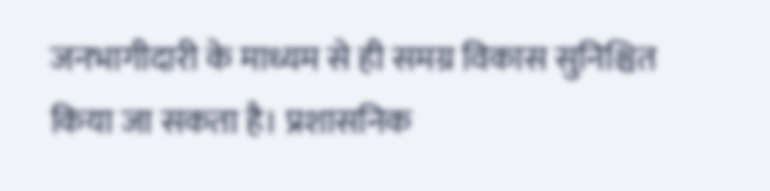जनभागीदारी के माध्यम से ही समग्र विकास सुनिश्चित किया जा सकता है। प्रशासनिक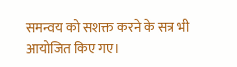समन्वय को सशक्त करने के सत्र भी आयोजित किए गए।